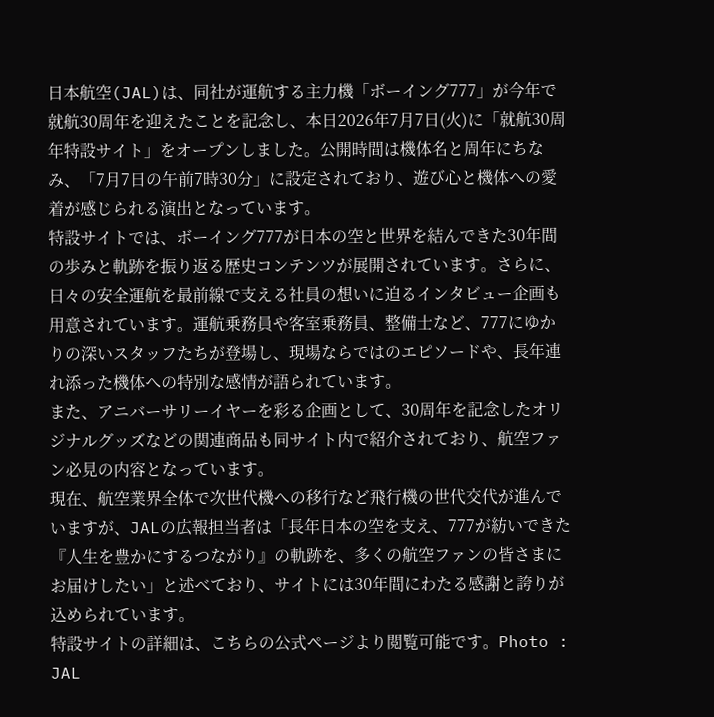日本航空(JAL)は、同社が運航する主力機「ボーイング777」が今年で就航30周年を迎えたことを記念し、本日2026年7月7日(火)に「就航30周年特設サイト」をオープンしました。公開時間は機体名と周年にちなみ、「7月7日の午前7時30分」に設定されており、遊び心と機体への愛着が感じられる演出となっています。
特設サイトでは、ボーイング777が日本の空と世界を結んできた30年間の歩みと軌跡を振り返る歴史コンテンツが展開されています。さらに、日々の安全運航を最前線で支える社員の想いに迫るインタビュー企画も用意されています。運航乗務員や客室乗務員、整備士など、777にゆかりの深いスタッフたちが登場し、現場ならではのエピソードや、長年連れ添った機体への特別な感情が語られています。
また、アニバーサリーイヤーを彩る企画として、30周年を記念したオリジナルグッズなどの関連商品も同サイト内で紹介されており、航空ファン必見の内容となっています。
現在、航空業界全体で次世代機への移行など飛行機の世代交代が進んでいますが、JALの広報担当者は「長年日本の空を支え、777が紡いできた『人生を豊かにするつながり』の軌跡を、多くの航空ファンの皆さまにお届けしたい」と述べており、サイトには30年間にわたる感謝と誇りが込められています。
特設サイトの詳細は、こちらの公式ページより閲覧可能です。Photo : JAL